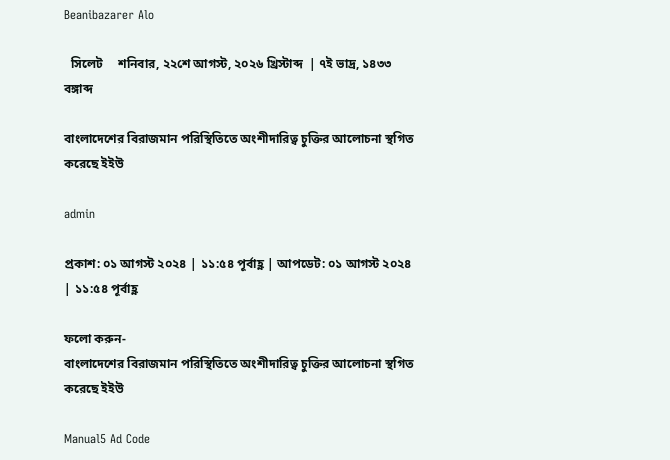Beanibazarer Alo

  সিলেট     শনিবার, ২২শে আগস্ট, ২০২৬ খ্রিস্টাব্দ  | ৭ই ভাদ্র, ১৪৩৩ বঙ্গাব্দ

বাংলাদেশের বিরাজমান পরিস্থিতিতে অংশীদারিত্ব চুক্তির আলোচনা স্থগিত করেছে ইইউ

admin

প্রকাশ: ০১ আগস্ট ২০২৪ | ১১:৫৪ পূর্বাহ্ণ | আপডেট: ০১ আগস্ট ২০২৪ | ১১:৫৪ পূর্বাহ্ণ

ফলো করুন-
বাংলাদেশের বিরাজমান পরিস্থিতিতে অংশীদারিত্ব চুক্তির আলোচনা স্থগিত করেছে ইইউ

Manual5 Ad Code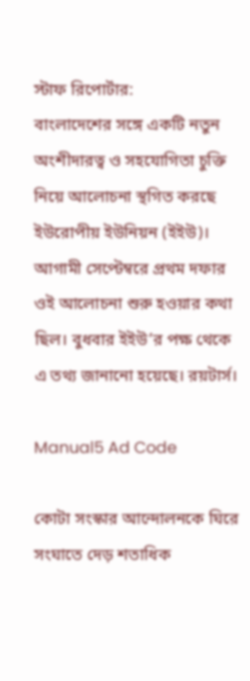স্টাফ রিপোর্টার:
বাংলাদেশের সঙ্গে একটি নতুন অংশীদারত্ব ও সহযোগিতা চুক্তি নিয়ে আলোচনা স্থগিত করছে ইউরোপীয় ইউনিয়ন (ইইউ)। আগামী সেপ্টেম্বরে প্রথম দফার ওই আলোচনা শুরু হওয়ার কথা ছিল। বুধবার ইইউ’র পক্ষ থেকে এ তথ্য জানানো হয়েছে। রয়টার্স।

Manual5 Ad Code

কোটা সংস্কার আন্দোলনকে ঘিরে সংঘাতে দেড় শতাধিক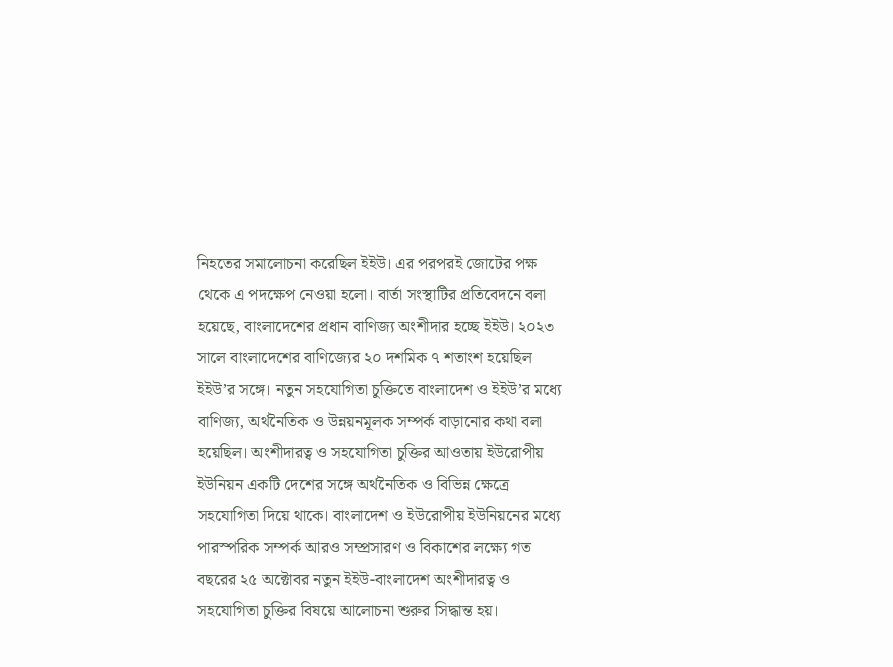নিহতের সমালোচনা করেছিল ইইউ। এর পরপরই জোটের পক্ষ থেকে এ পদক্ষেপ নেওয়া হলো। বার্তা সংস্থাটির প্রতিবেদনে বলা হয়েছে, বাংলাদেশের প্রধান বাণিজ্য অংশীদার হচ্ছে ইইউ। ২০২৩ সালে বাংলাদেশের বাণিজ্যের ২০ দশমিক ৭ শতাংশ হয়েছিল ইইউ’র সঙ্গে। নতুন সহযোগিতা চুক্তিতে বাংলাদেশ ও ইইউ’র মধ্যে বাণিজ্য, অর্থনৈতিক ও উন্নয়নমূলক সম্পর্ক বাড়ানোর কথা বলা হয়েছিল। অংশীদারত্ব ও সহযোগিতা চুক্তির আওতায় ইউরোপীয় ইউনিয়ন একটি দেশের সঙ্গে অর্থনৈতিক ও বিভিন্ন ক্ষেত্রে সহযোগিতা দিয়ে থাকে। বাংলাদেশ ও ইউরোপীয় ইউনিয়নের মধ্যে পারস্পরিক সম্পর্ক আরও সম্প্রসারণ ও বিকাশের লক্ষ্যে গত বছরের ২৫ অক্টোবর নতুন ইইউ-বাংলাদেশ অংশীদারত্ব ও সহযোগিতা চুক্তির বিষয়ে আলোচনা শুরুর সিদ্ধান্ত হয়।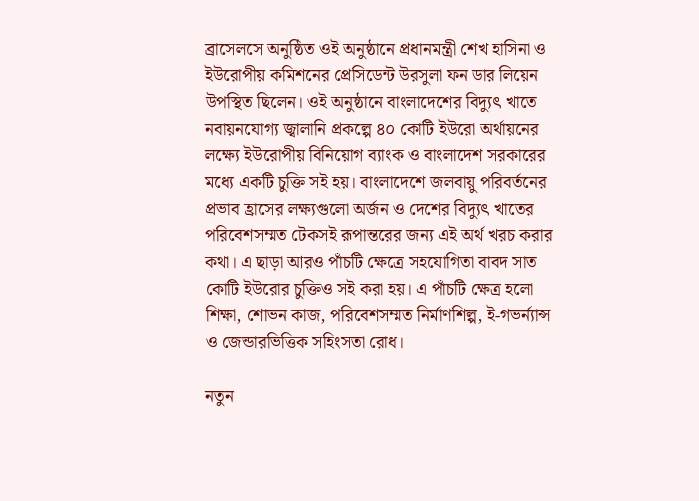ব্রাসেলসে অনুষ্ঠিত ওই অনুষ্ঠানে প্রধানমন্ত্রী শেখ হাসিনা ও ইউরোপীয় কমিশনের প্রেসিডেন্ট উরসুলা ফন ডার লিয়েন উপস্থিত ছিলেন। ওই অনুষ্ঠানে বাংলাদেশের বিদ্যুৎ খাতে নবায়নযোগ্য জ্বালানি প্রকল্পে ৪০ কোটি ইউরো অর্থায়নের লক্ষ্যে ইউরোপীয় বিনিয়োগ ব্যাংক ও বাংলাদেশ সরকারের মধ্যে একটি চুক্তি সই হয়। বাংলাদেশে জলবায়ু পরিবর্তনের প্রভাব হ্রাসের লক্ষ্যগুলো অর্জন ও দেশের বিদ্যুৎ খাতের পরিবেশসম্মত টেকসই রূপান্তরের জন্য এই অর্থ খরচ করার কথা। এ ছাড়া আরও পাঁচটি ক্ষেত্রে সহযোগিতা বাবদ সাত কোটি ইউরোর চুক্তিও সই করা হয়। এ পাঁচটি ক্ষেত্র হলো শিক্ষা, শোভন কাজ, পরিবেশসম্মত নির্মাণশিল্প, ই-গভর্ন্যান্স ও জেন্ডারভিত্তিক সহিংসতা রোধ।

নতুন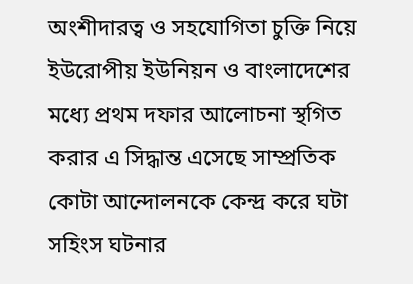অংশীদারত্ব ও সহযোগিতা চুক্তি নিয়ে ইউরোপীয় ইউনিয়ন ও বাংলাদেশের মধ্যে প্রথম দফার আলোচনা স্থগিত করার এ সিদ্ধান্ত এসেছে সাম্প্রতিক কোটা আন্দোলনকে কেন্দ্র করে ঘটা সহিংস ঘটনার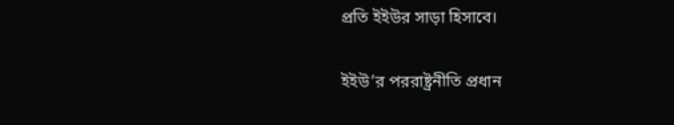প্রতি ইইউর সাড়া হিসাবে।

ইইউ’র পররাষ্ট্রনীতি প্রধান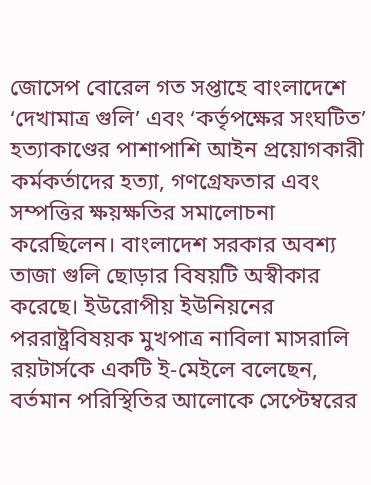জোসেপ বোরেল গত সপ্তাহে বাংলাদেশে ‘দেখামাত্র গুলি’ এবং ‘কর্তৃপক্ষের সংঘটিত’ হত্যাকাণ্ডের পাশাপাশি আইন প্রয়োগকারী কর্মকর্তাদের হত্যা, গণগ্রেফতার এবং সম্পত্তির ক্ষয়ক্ষতির সমালোচনা করেছিলেন। বাংলাদেশ সরকার অবশ্য তাজা গুলি ছোড়ার বিষয়টি অস্বীকার করেছে। ইউরোপীয় ইউনিয়নের পররাষ্ট্রবিষয়ক মুখপাত্র নাবিলা মাসরালি রয়টার্সকে একটি ই-মেইলে বলেছেন, বর্তমান পরিস্থিতির আলোকে সেপ্টেম্বরের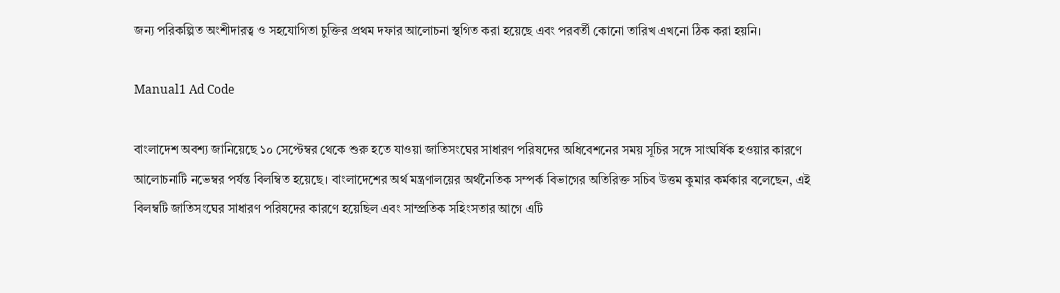জন্য পরিকল্পিত অংশীদারত্ব ও সহযোগিতা চুক্তির প্রথম দফার আলোচনা স্থগিত করা হয়েছে এবং পরবর্তী কোনো তারিখ এখনো ঠিক করা হয়নি।

Manual1 Ad Code

বাংলাদেশ অবশ্য জানিয়েছে ১০ সেপ্টেম্বর থেকে শুরু হতে যাওয়া জাতিসংঘের সাধারণ পরিষদের অধিবেশনের সময় সূচির সঙ্গে সাংঘর্ষিক হওয়ার কারণে আলোচনাটি নভেম্বর পর্যন্ত বিলম্বিত হয়েছে। বাংলাদেশের অর্থ মন্ত্রণালয়ের অর্থনৈতিক সম্পর্ক বিভাগের অতিরিক্ত সচিব উত্তম কুমার কর্মকার বলেছেন, এই বিলম্বটি জাতিসংঘের সাধারণ পরিষদের কারণে হয়েছিল এবং সাম্প্রতিক সহিংসতার আগে এটি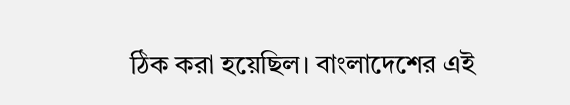ঠিক করা হয়েছিল। বাংলাদেশের এই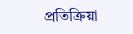প্রতিক্রিয়া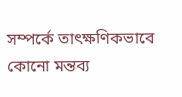সম্পর্কে তাৎক্ষণিকভাবে কোনো মন্তব্য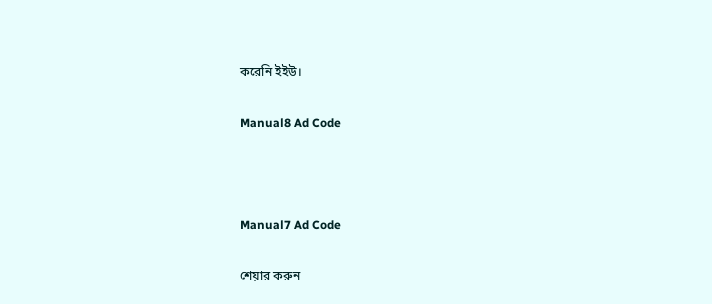করেনি ইইউ।

Manual8 Ad Code



Manual7 Ad Code

শেয়ার করুন